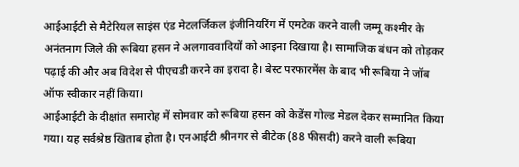आईआईटी से मैटेरियल साइंस एंड मेटलर्जिकल इंजीनियरिंग में एमटेक करने वाली जम्मू कश्मीर के अनंतनाग जिले की रूबिया हसन ने अलगाववादियों को आइना दिखाया है। सामाजिक बंधन को तोड़कर पढ़ाई की और अब विदेश से पीएचडी करने का इरादा है। बेस्ट परफारमेंस के बाद भी रूबिया ने जॉब ऑफ स्वीकार नहीं किया।
आईआईटी के दीक्षांत समारोह में सोमवार को रूबिया हसन को केडेंस गोल्ड मेडल देकर सम्मानित किया गया। यह सर्वश्रेष्ठ खिताब होता है। एनआईटी श्रीनगर से बीटेक (88 फीसदी) करने वाली रूबिया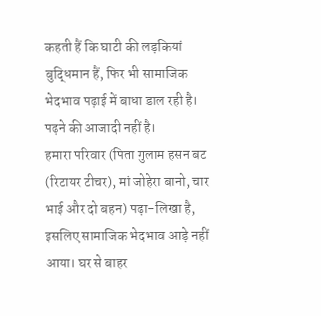कहती हैं कि घाटी की लड़कियां बुद्धिमान हैं, फिर भी सामाजिक भेदभाव पढ़ाई में बाधा डाल रही है। पढ़ने की आजादी नहीं है।
हमारा परिवार (पिता गुलाम हसन बट (रिटायर टीचर), मां जोहेरा बानो, चार भाई और दो बहन) पढ़ा-लिखा है, इसलिए सामाजिक भेदभाव आड़े नहीं आया। घर से बाहर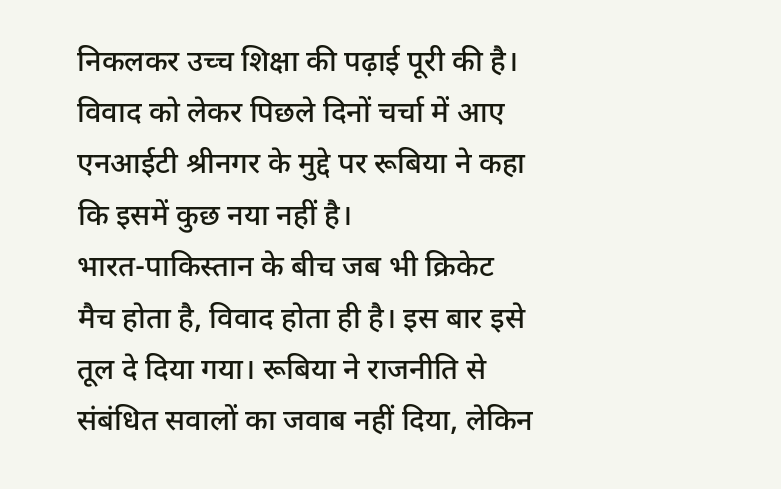निकलकर उच्च शिक्षा की पढ़ाई पूरी की है। विवाद को लेकर पिछले दिनों चर्चा में आए एनआईटी श्रीनगर के मुद्दे पर रूबिया ने कहा कि इसमें कुछ नया नहीं है।
भारत-पाकिस्तान के बीच जब भी क्रिकेट मैच होता है, विवाद होता ही है। इस बार इसे तूल दे दिया गया। रूबिया ने राजनीति से संबंधित सवालों का जवाब नहीं दिया, लेकिन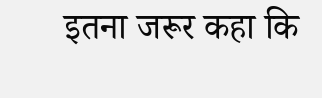इतना जरूर कहा कि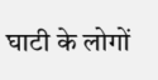घाटी के लोगों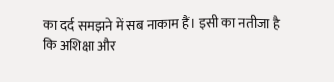का दर्द समझने में सब नाकाम हैं। इसी का नतीजा है कि अशिक्षा और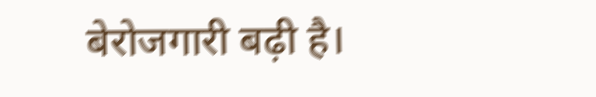बेरोजगारी बढ़ी है।